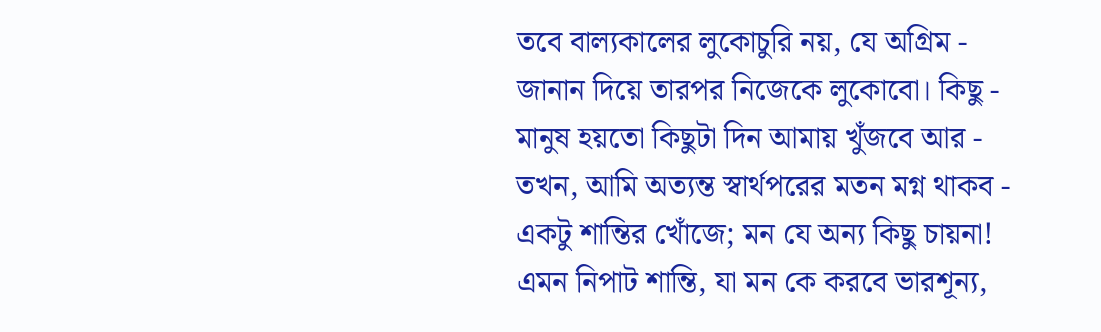তবে বাল্যকালের লুকোচুরি নয়, যে অগ্রিম -
জানান দিয়ে তারপর নিজেকে লুকোবো। কিছু -
মানুষ হয়তো কিছুটা দিন আমায় খুঁজবে আর -
তখন, আমি অত্যন্ত স্বার্থপরের মতন মগ্ন থাকব -
একটু শান্তির খোঁজে; মন যে অন্য কিছু চায়না!
এমন নিপাট শান্তি, যা মন কে করবে ভারশূন্য,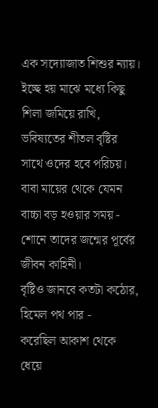এক সদ্যোজাত শিশুর ন্যায়।
ইচ্ছে হয় মাঝে মধ্যে কিছু শিলা জমিয়ে রাখি,
ভবিষ্যতের শীতল বৃষ্টির সাথে ওদের হবে পরিচয়।
বাবা মায়ের থেকে যেমন বাচ্চা বড় হওয়ার সময় -
শোনে তাদের জন্মের পূর্বের জীবন কাহিনী।
বৃষ্টিও জানবে কতটা কঠোর, হিমেল পথ পার -
করেছিল আকাশ থেকে ধেয়ে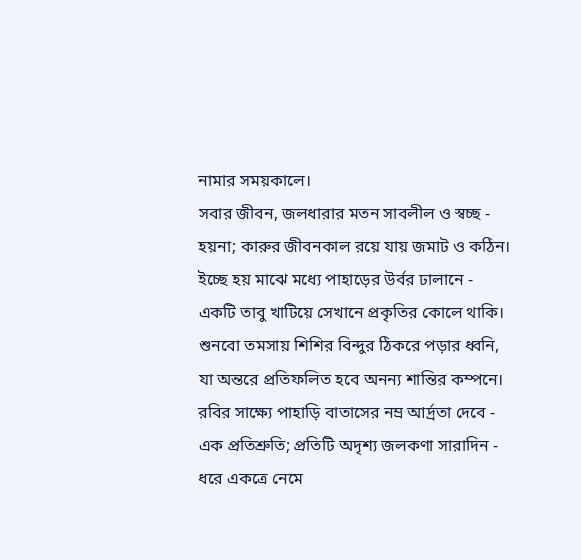নামার সময়কালে।
সবার জীবন, জলধারার মতন সাবলীল ও স্বচ্ছ -
হয়না; কারুর জীবনকাল রয়ে যায় জমাট ও কঠিন।
ইচ্ছে হয় মাঝে মধ্যে পাহাড়ের উর্বর ঢালানে -
একটি তাবু খাটিয়ে সেখানে প্রকৃতির কোলে থাকি।
শুনবো তমসায় শিশির বিন্দুর ঠিকরে পড়ার ধ্বনি,
যা অন্তরে প্রতিফলিত হবে অনন্য শান্তির কম্পনে।
রবির সাক্ষ্যে পাহাড়ি বাতাসের নম্র আর্দ্রতা দেবে -
এক প্রতিশ্রুতি; প্রতিটি অদৃশ্য জলকণা সারাদিন -
ধরে একত্রে নেমে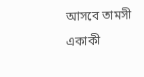আসবে তামসী একাকী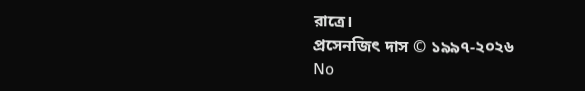রাত্রে।
প্রসেনজিৎ দাস © ১৯৯৭-২০২৬
No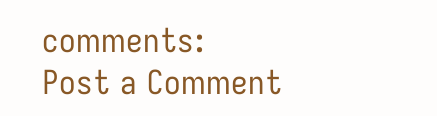comments:
Post a Comment